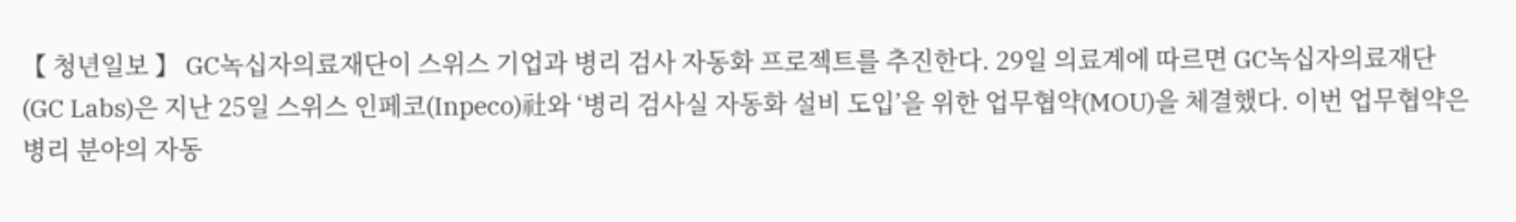【 청년일보 】 GC녹십자의료재단이 스위스 기업과 병리 검사 자동화 프로젝트를 추진한다. 29일 의료계에 따르면 GC녹십자의료재단(GC Labs)은 지난 25일 스위스 인페코(Inpeco)社와 ‘병리 검사실 자동화 설비 도입’을 위한 업무협약(MOU)을 체결했다. 이번 업무협약은 병리 분야의 자동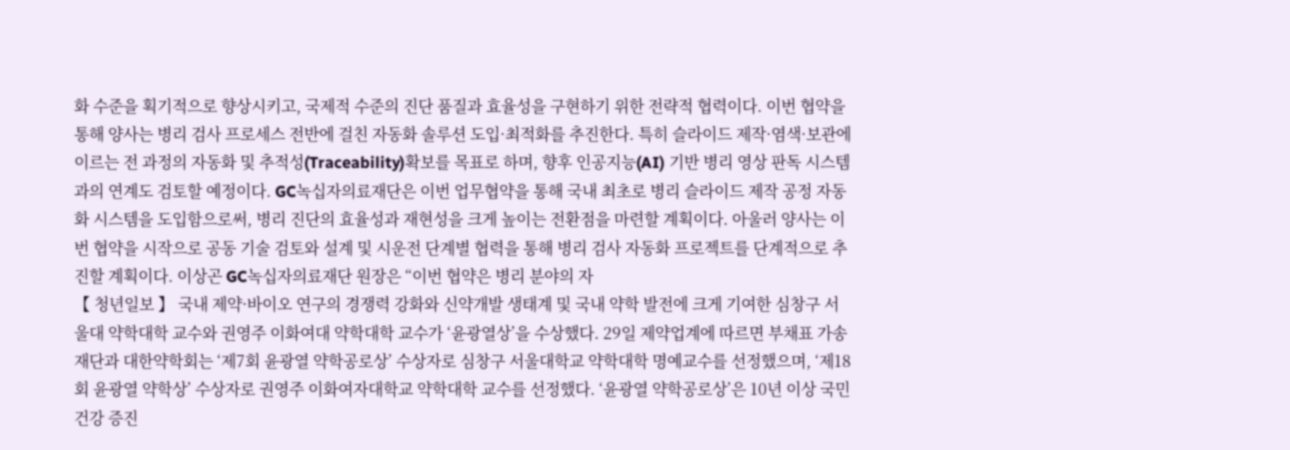화 수준을 획기적으로 향상시키고, 국제적 수준의 진단 품질과 효율성을 구현하기 위한 전략적 협력이다. 이번 협약을 통해 양사는 병리 검사 프로세스 전반에 걸친 자동화 솔루션 도입·최적화를 추진한다. 특히 슬라이드 제작·염색·보관에 이르는 전 과정의 자동화 및 추적성(Traceability)확보를 목표로 하며, 향후 인공지능(AI) 기반 병리 영상 판독 시스템과의 연계도 검토할 예정이다. GC녹십자의료재단은 이번 업무협약을 통해 국내 최초로 병리 슬라이드 제작 공정 자동화 시스템을 도입함으로써, 병리 진단의 효율성과 재현성을 크게 높이는 전환점을 마련할 계획이다. 아울러 양사는 이번 협약을 시작으로 공동 기술 검토와 설계 및 시운전 단계별 협력을 통해 병리 검사 자동화 프로젝트를 단계적으로 추진할 계획이다. 이상곤 GC녹십자의료재단 원장은 “이번 협약은 병리 분야의 자
【 청년일보 】 국내 제약·바이오 연구의 경쟁력 강화와 신약개발 생태계 및 국내 약학 발전에 크게 기여한 심창구 서울대 약학대학 교수와 권영주 이화여대 약학대학 교수가 ‘윤광열상’을 수상했다. 29일 제약업계에 따르면 부채표 가송재단과 대한약학회는 ‘제7회 윤광열 약학공로상’ 수상자로 심창구 서울대학교 약학대학 명예교수를 선정했으며, ‘제18회 윤광열 약학상’ 수상자로 권영주 이화여자대학교 약학대학 교수를 선정했다. ‘윤광열 약학공로상’은 10년 이상 국민 건강 증진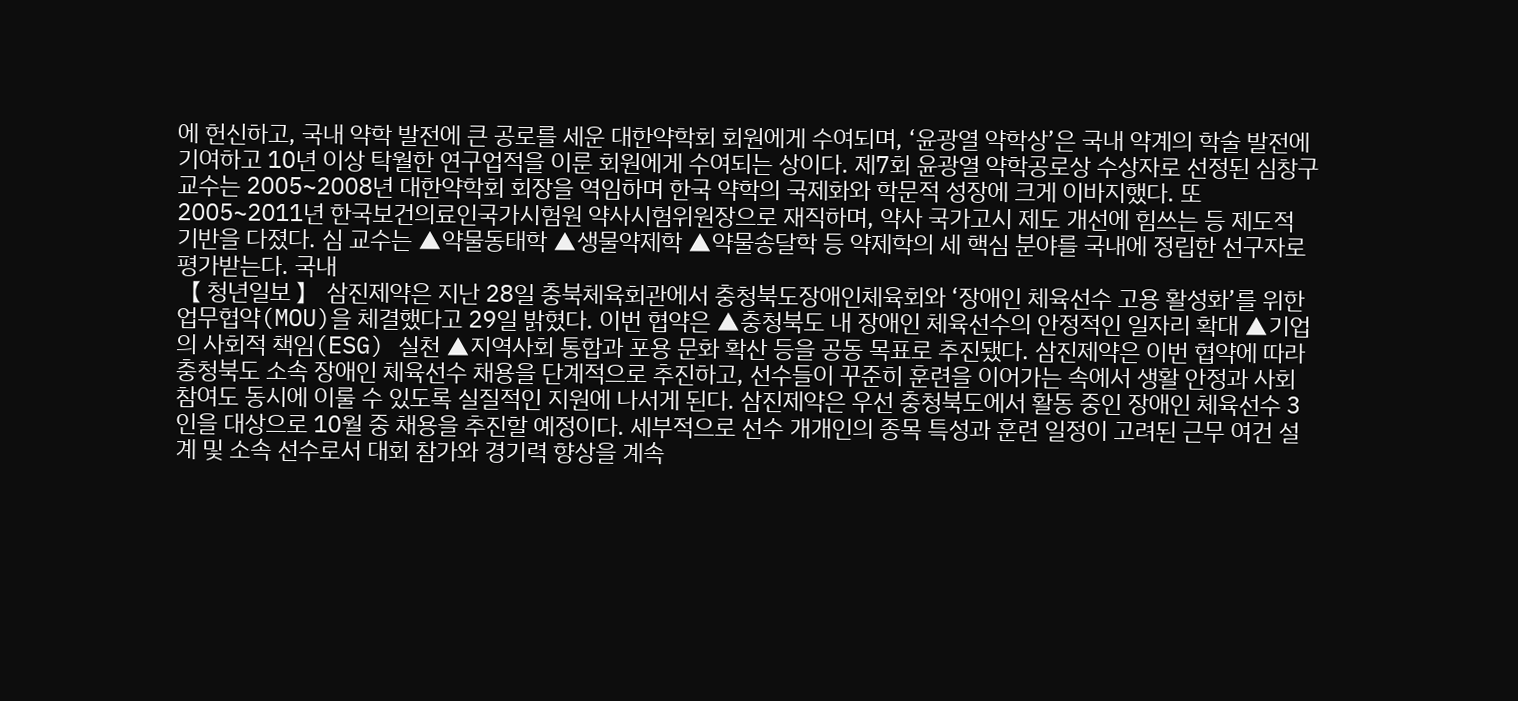에 헌신하고, 국내 약학 발전에 큰 공로를 세운 대한약학회 회원에게 수여되며, ‘윤광열 약학상’은 국내 약계의 학술 발전에 기여하고 10년 이상 탁월한 연구업적을 이룬 회원에게 수여되는 상이다. 제7회 윤광열 약학공로상 수상자로 선정된 심창구 교수는 2005~2008년 대한약학회 회장을 역임하며 한국 약학의 국제화와 학문적 성장에 크게 이바지했다. 또 2005~2011년 한국보건의료인국가시험원 약사시험위원장으로 재직하며, 약사 국가고시 제도 개선에 힘쓰는 등 제도적 기반을 다졌다. 심 교수는 ▲약물동태학 ▲생물약제학 ▲약물송달학 등 약제학의 세 핵심 분야를 국내에 정립한 선구자로 평가받는다. 국내
【 청년일보 】 삼진제약은 지난 28일 충북체육회관에서 충청북도장애인체육회와 ‘장애인 체육선수 고용 활성화’를 위한 업무협약(MOU)을 체결했다고 29일 밝혔다. 이번 협약은 ▲충청북도 내 장애인 체육선수의 안정적인 일자리 확대 ▲기업의 사회적 책임(ESG) 실천 ▲지역사회 통합과 포용 문화 확산 등을 공동 목표로 추진됐다. 삼진제약은 이번 협약에 따라 충청북도 소속 장애인 체육선수 채용을 단계적으로 추진하고, 선수들이 꾸준히 훈련을 이어가는 속에서 생활 안정과 사회 참여도 동시에 이룰 수 있도록 실질적인 지원에 나서게 된다. 삼진제약은 우선 충청북도에서 활동 중인 장애인 체육선수 3인을 대상으로 10월 중 채용을 추진할 예정이다. 세부적으로 선수 개개인의 종목 특성과 훈련 일정이 고려된 근무 여건 설계 및 소속 선수로서 대회 참가와 경기력 향상을 계속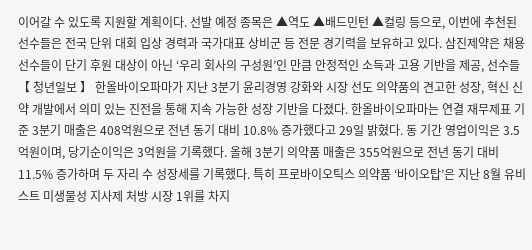이어갈 수 있도록 지원할 계획이다. 선발 예정 종목은 ▲역도 ▲배드민턴 ▲컬링 등으로, 이번에 추천된 선수들은 전국 단위 대회 입상 경력과 국가대표 상비군 등 전문 경기력을 보유하고 있다. 삼진제약은 채용 선수들이 단기 후원 대상이 아닌 ‘우리 회사의 구성원’인 만큼 안정적인 소득과 고용 기반을 제공, 선수들
【 청년일보 】 한올바이오파마가 지난 3분기 윤리경영 강화와 시장 선도 의약품의 견고한 성장, 혁신 신약 개발에서 의미 있는 진전을 통해 지속 가능한 성장 기반을 다졌다. 한올바이오파마는 연결 재무제표 기준 3분기 매출은 408억원으로 전년 동기 대비 10.8% 증가했다고 29일 밝혔다. 동 기간 영업이익은 3.5억원이며, 당기순이익은 3억원을 기록했다. 올해 3분기 의약품 매출은 355억원으로 전년 동기 대비 11.5% 증가하며 두 자리 수 성장세를 기록했다. 특히 프로바이오틱스 의약품 ‘바이오탑’은 지난 8월 유비스트 미생물성 지사제 처방 시장 1위를 차지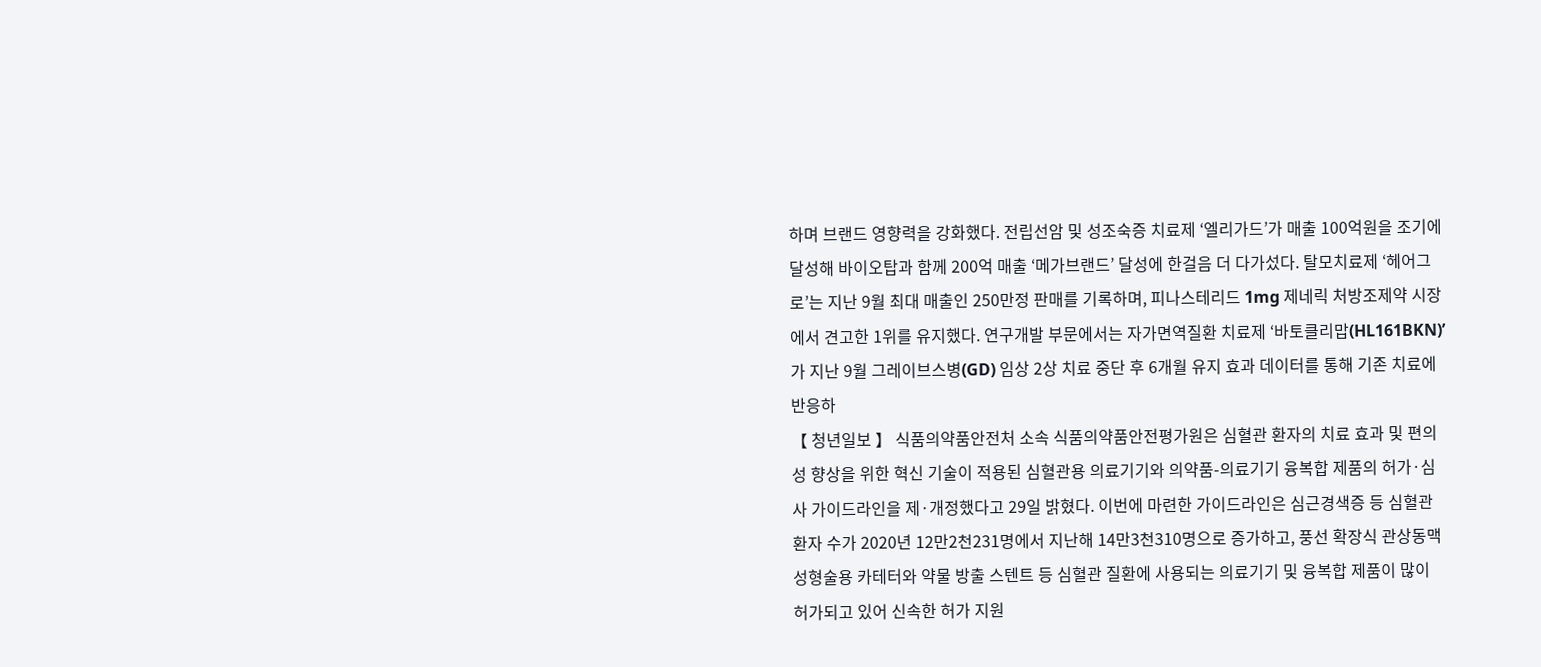하며 브랜드 영향력을 강화했다. 전립선암 및 성조숙증 치료제 ‘엘리가드’가 매출 100억원을 조기에 달성해 바이오탑과 함께 200억 매출 ‘메가브랜드’ 달성에 한걸음 더 다가섰다. 탈모치료제 ‘헤어그로’는 지난 9월 최대 매출인 250만정 판매를 기록하며, 피나스테리드 1mg 제네릭 처방조제약 시장에서 견고한 1위를 유지했다. 연구개발 부문에서는 자가면역질환 치료제 ‘바토클리맙(HL161BKN)’가 지난 9월 그레이브스병(GD) 임상 2상 치료 중단 후 6개월 유지 효과 데이터를 통해 기존 치료에 반응하
【 청년일보 】 식품의약품안전처 소속 식품의약품안전평가원은 심혈관 환자의 치료 효과 및 편의성 향상을 위한 혁신 기술이 적용된 심혈관용 의료기기와 의약품-의료기기 융복합 제품의 허가·심사 가이드라인을 제·개정했다고 29일 밝혔다. 이번에 마련한 가이드라인은 심근경색증 등 심혈관 환자 수가 2020년 12만2천231명에서 지난해 14만3천310명으로 증가하고, 풍선 확장식 관상동맥 성형술용 카테터와 약물 방출 스텐트 등 심혈관 질환에 사용되는 의료기기 및 융복합 제품이 많이 허가되고 있어 신속한 허가 지원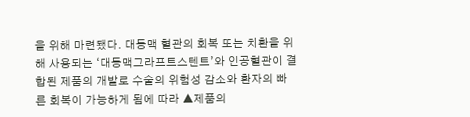을 위해 마련됐다. 대동맥 혈관의 회복 또는 치환을 위해 사용되는 ‘대동맥그라프트스텐트’와 인공혈관이 결합된 제품의 개발로 수술의 위험성 감소와 환자의 빠른 회복이 가능하게 됨에 따라 ▲제품의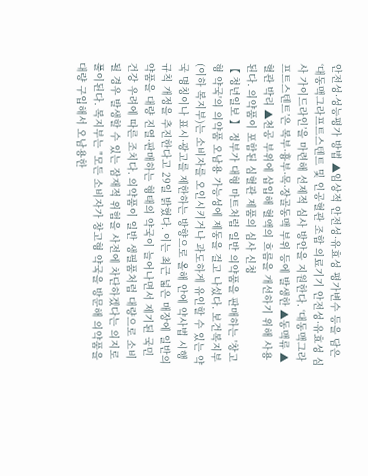안전성·성능평가 방법 ▲임상적 안전성·유효성 평가변수 등을 담은 ‘대동맥그라프트스텐트 및 인공혈관 조합 의료기기 안전성·유효성 심사 가이드라인’을 마련해 선제적 심사 방안을 지원한다. ‘대동맥그라프트스텐트’은 복부·흉부·목·장골동맥 부위 등에 발생한 ▲동맥류 ▲혈관 박리 ▲천공 부위에 삽입해 혈액의 흐름을 개선하기 위해 사용된다. 의약품이 포함된 심혈관 제품의 심사 신청
【 청년일보 】 정부가 대형 마트처럼 일반 의약품을 판매하는 '창고형 약국'의 의약품 오남용 가능성에 제동을 걸고 나섰다. 보건복지부(이하 복지부)는 소비자를 오인시키거나 과도하게 유인할 수 있는 약국 명칭이나 표시·광고를 제한하는 방향으로 올해 안에 약사법 시행규칙 개정을 추진한다고 29일 밝혔다. 이는 최근 넓은 매장에 일반의약품을 대량 진열·판매하는 형태의 약국이 늘어나면서 제기된 국민 건강 우려에 따른 조치다. 의약품이 일반 생필품처럼 대량으로 소비될 경우 발생할 수 있는 잠재적 위험을 사전에 차단하겠다는 의지로 풀이된다. 복지부는 "모든 소비자가 창고형 약국을 방문해 의약품을 대량 구입해서 오남용한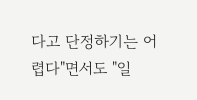다고 단정하기는 어렵다"면서도 "일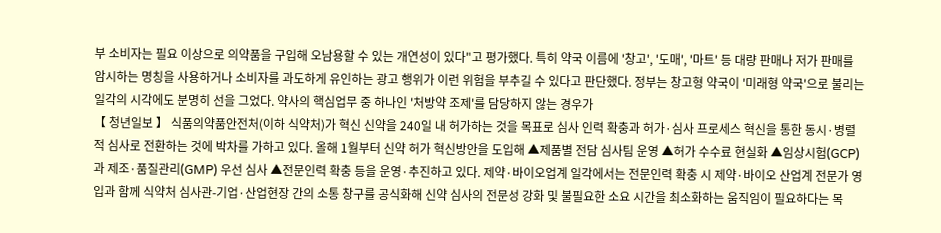부 소비자는 필요 이상으로 의약품을 구입해 오남용할 수 있는 개연성이 있다"고 평가했다. 특히 약국 이름에 '창고', '도매', '마트' 등 대량 판매나 저가 판매를 암시하는 명칭을 사용하거나 소비자를 과도하게 유인하는 광고 행위가 이런 위험을 부추길 수 있다고 판단했다. 정부는 창고형 약국이 '미래형 약국'으로 불리는 일각의 시각에도 분명히 선을 그었다. 약사의 핵심업무 중 하나인 '처방약 조제'를 담당하지 않는 경우가
【 청년일보 】 식품의약품안전처(이하 식약처)가 혁신 신약을 240일 내 허가하는 것을 목표로 심사 인력 확충과 허가·심사 프로세스 혁신을 통한 동시·병렬적 심사로 전환하는 것에 박차를 가하고 있다. 올해 1월부터 신약 허가 혁신방안을 도입해 ▲제품별 전담 심사팀 운영 ▲허가 수수료 현실화 ▲임상시험(GCP)과 제조·품질관리(GMP) 우선 심사 ▲전문인력 확충 등을 운영·추진하고 있다. 제약·바이오업계 일각에서는 전문인력 확충 시 제약·바이오 산업계 전문가 영입과 함께 식약처 심사관-기업·산업현장 간의 소통 창구를 공식화해 신약 심사의 전문성 강화 및 불필요한 소요 시간을 최소화하는 움직임이 필요하다는 목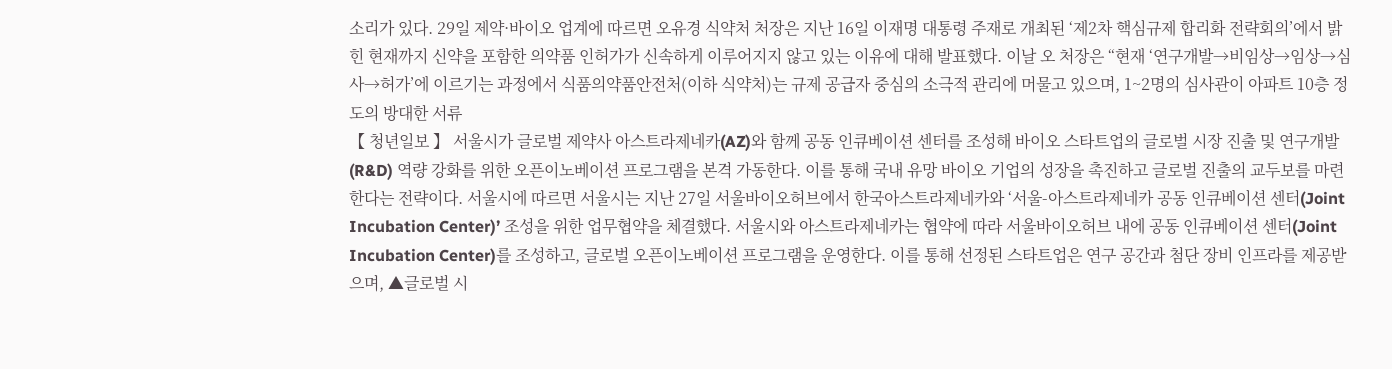소리가 있다. 29일 제약·바이오 업계에 따르면 오유경 식약처 처장은 지난 16일 이재명 대통령 주재로 개최된 ‘제2차 핵심규제 합리화 전략회의’에서 밝힌 현재까지 신약을 포함한 의약품 인허가가 신속하게 이루어지지 않고 있는 이유에 대해 발표했다. 이날 오 처장은 “현재 ‘연구개발→비임상→임상→심사→허가’에 이르기는 과정에서 식품의약품안전처(이하 식약처)는 규제 공급자 중심의 소극적 관리에 머물고 있으며, 1~2명의 심사관이 아파트 10층 정도의 방대한 서류
【 청년일보 】 서울시가 글로벌 제약사 아스트라제네카(AZ)와 함께 공동 인큐베이션 센터를 조성해 바이오 스타트업의 글로벌 시장 진출 및 연구개발(R&D) 역량 강화를 위한 오픈이노베이션 프로그램을 본격 가동한다. 이를 통해 국내 유망 바이오 기업의 성장을 촉진하고 글로벌 진출의 교두보를 마련한다는 전략이다. 서울시에 따르면 서울시는 지난 27일 서울바이오허브에서 한국아스트라제네카와 ‘서울-아스트라제네카 공동 인큐베이션 센터(Joint Incubation Center)’ 조성을 위한 업무협약을 체결했다. 서울시와 아스트라제네카는 협약에 따라 서울바이오허브 내에 공동 인큐베이션 센터(Joint Incubation Center)를 조성하고, 글로벌 오픈이노베이션 프로그램을 운영한다. 이를 통해 선정된 스타트업은 연구 공간과 첨단 장비 인프라를 제공받으며, ▲글로벌 시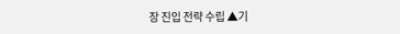장 진입 전략 수립 ▲기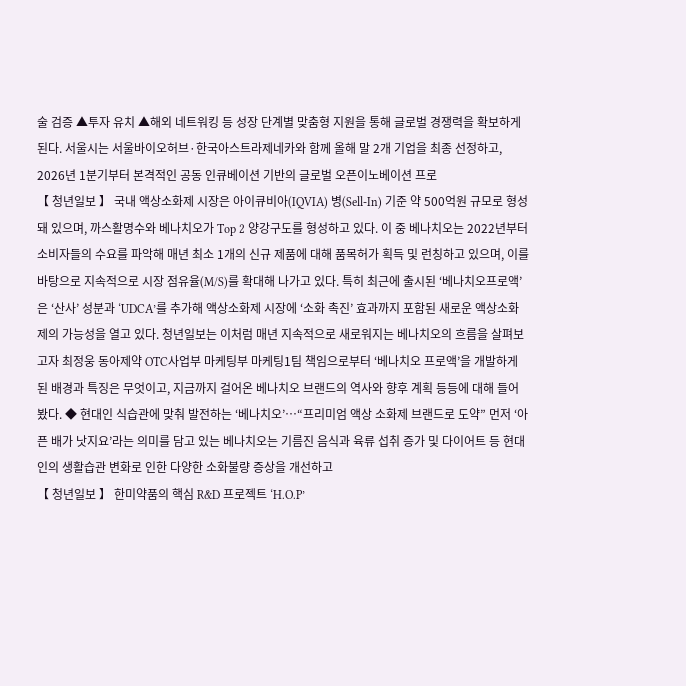술 검증 ▲투자 유치 ▲해외 네트워킹 등 성장 단계별 맞춤형 지원을 통해 글로벌 경쟁력을 확보하게 된다. 서울시는 서울바이오허브·한국아스트라제네카와 함께 올해 말 2개 기업을 최종 선정하고, 2026년 1분기부터 본격적인 공동 인큐베이션 기반의 글로벌 오픈이노베이션 프로
【 청년일보 】 국내 액상소화제 시장은 아이큐비아(IQVIA) 병(Sell-In) 기준 약 500억원 규모로 형성돼 있으며, 까스활명수와 베나치오가 Top 2 양강구도를 형성하고 있다. 이 중 베나치오는 2022년부터 소비자들의 수요를 파악해 매년 최소 1개의 신규 제품에 대해 품목허가 획득 및 런칭하고 있으며, 이를 바탕으로 지속적으로 시장 점유율(M/S)를 확대해 나가고 있다. 특히 최근에 출시된 ‘베나치오프로액’은 ‘산사’ 성분과 ‘UDCA’를 추가해 액상소화제 시장에 ‘소화 촉진’ 효과까지 포함된 새로운 액상소화제의 가능성을 열고 있다. 청년일보는 이처럼 매년 지속적으로 새로워지는 베나치오의 흐름을 살펴보고자 최정웅 동아제약 OTC사업부 마케팅부 마케팅1팀 책임으로부터 ‘베나치오 프로액’을 개발하게 된 배경과 특징은 무엇이고, 지금까지 걸어온 베나치오 브랜드의 역사와 향후 계획 등등에 대해 들어봤다. ◆ 현대인 식습관에 맞춰 발전하는 ‘베나치오’…“프리미엄 액상 소화제 브랜드로 도약” 먼저 ‘아픈 배가 낫지요’라는 의미를 담고 있는 베나치오는 기름진 음식과 육류 섭취 증가 및 다이어트 등 현대인의 생활습관 변화로 인한 다양한 소화불량 증상을 개선하고
【 청년일보 】 한미약품의 핵심 R&D 프로젝트 ‘H.O.P’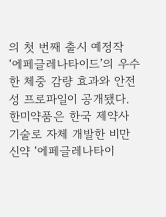의 첫 번째 출시 예정작 ‘에페글레나타이드’의 우수한 체중 감량 효과와 안전성 프로파일이 공개됐다. 한미약품은 한국 제약사 기술로 자체 개발한 비만 신약 ‘에페글레나타이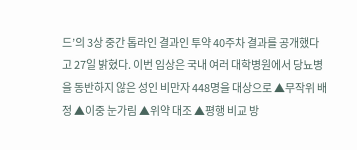드’의 3상 중간 톱라인 결과인 투약 40주차 결과를 공개했다고 27일 밝혔다. 이번 임상은 국내 여러 대학병원에서 당뇨병을 동반하지 않은 성인 비만자 448명을 대상으로 ▲무작위 배정 ▲이중 눈가림 ▲위약 대조 ▲평행 비교 방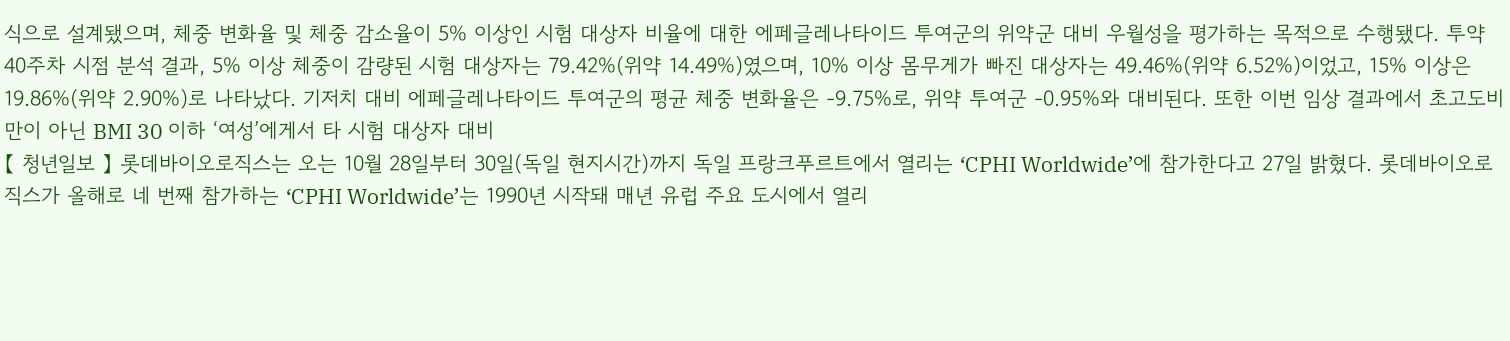식으로 설계됐으며, 체중 변화율 및 체중 감소율이 5% 이상인 시험 대상자 비율에 대한 에페글레나타이드 투여군의 위약군 대비 우월성을 평가하는 목적으로 수행됐다. 투약 40주차 시점 분석 결과, 5% 이상 체중이 감량된 시험 대상자는 79.42%(위약 14.49%)였으며, 10% 이상 몸무게가 빠진 대상자는 49.46%(위약 6.52%)이었고, 15% 이상은 19.86%(위약 2.90%)로 나타났다. 기저치 대비 에페글레나타이드 투여군의 평균 체중 변화율은 -9.75%로, 위약 투여군 -0.95%와 대비된다. 또한 이번 임상 결과에서 초고도비만이 아닌 BMI 30 이하 ‘여성’에게서 타 시험 대상자 대비
【 청년일보 】 롯데바이오로직스는 오는 10월 28일부터 30일(독일 현지시간)까지 독일 프랑크푸르트에서 열리는 ‘CPHI Worldwide’에 참가한다고 27일 밝혔다. 롯데바이오로직스가 올해로 네 번째 참가하는 ‘CPHI Worldwide’는 1990년 시작돼 매년 유럽 주요 도시에서 열리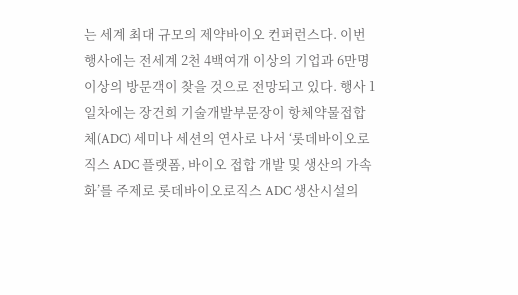는 세계 최대 규모의 제약바이오 컨퍼런스다. 이번 행사에는 전세계 2천 4백여개 이상의 기업과 6만명 이상의 방문객이 찾을 것으로 전망되고 있다. 행사 1일차에는 장건희 기술개발부문장이 항체약물접합체(ADC) 세미나 세션의 연사로 나서 ‘롯데바이오로직스 ADC 플랫폼, 바이오 접합 개발 및 생산의 가속화’를 주제로 롯데바이오로직스 ADC 생산시설의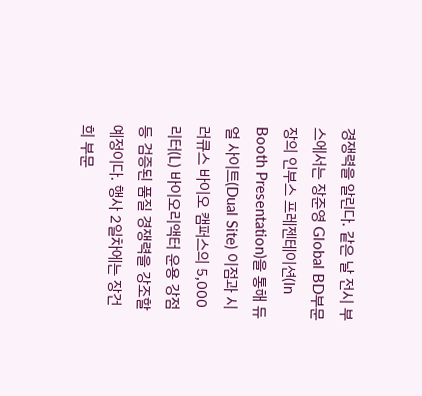경쟁력을 알린다. 같은 날 전시 부스에서는 장준영 Global BD부문장의 인부스 프레젠테이션(In Booth Presentation)을 통해 듀얼 사이트(Dual Site) 이점과 시러큐스 바이오 캠퍼스의 5,000리터(L) 바이오리액터 운용 강점 등 검증된 품질 경쟁력을 강조할 예정이다. 행사 2일차에는 장건희 부문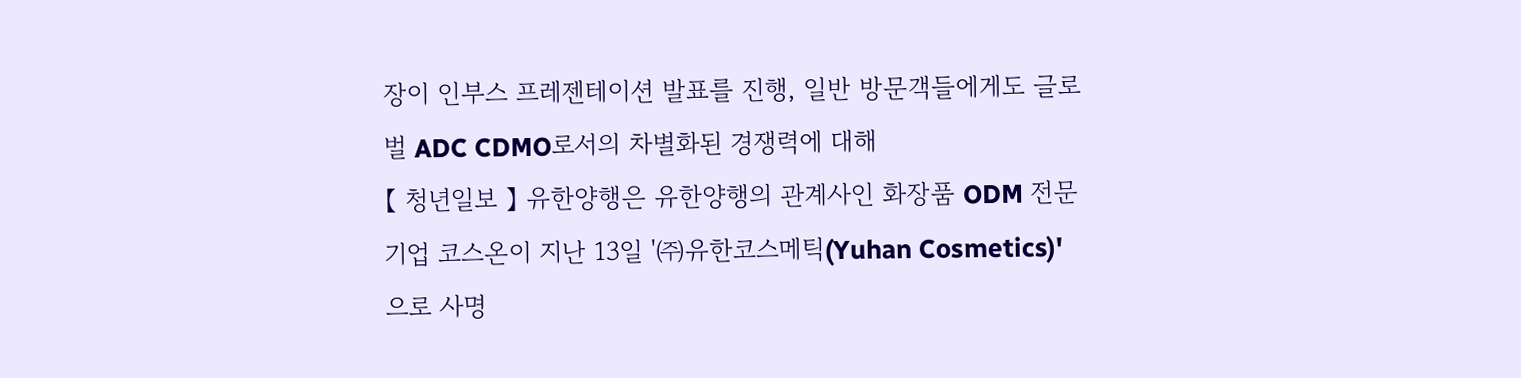장이 인부스 프레젠테이션 발표를 진행, 일반 방문객들에게도 글로벌 ADC CDMO로서의 차별화된 경쟁력에 대해
【 청년일보 】 유한양행은 유한양행의 관계사인 화장품 ODM 전문기업 코스온이 지난 13일 '㈜유한코스메틱(Yuhan Cosmetics)'으로 사명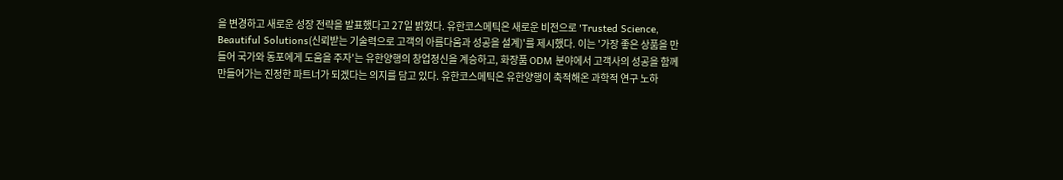을 변경하고 새로운 성장 전략을 발표했다고 27일 밝혔다. 유한코스메틱은 새로운 비전으로 'Trusted Science, Beautiful Solutions(신뢰받는 기술력으로 고객의 아름다움과 성공을 설계)'를 제시했다. 이는 '가장 좋은 상품을 만들어 국가와 동포에게 도움을 주자'는 유한양행의 창업정신을 계승하고, 화장품 ODM 분야에서 고객사의 성공을 함께 만들어가는 진정한 파트너가 되겠다는 의지를 담고 있다. 유한코스메틱은 유한양행이 축적해온 과학적 연구 노하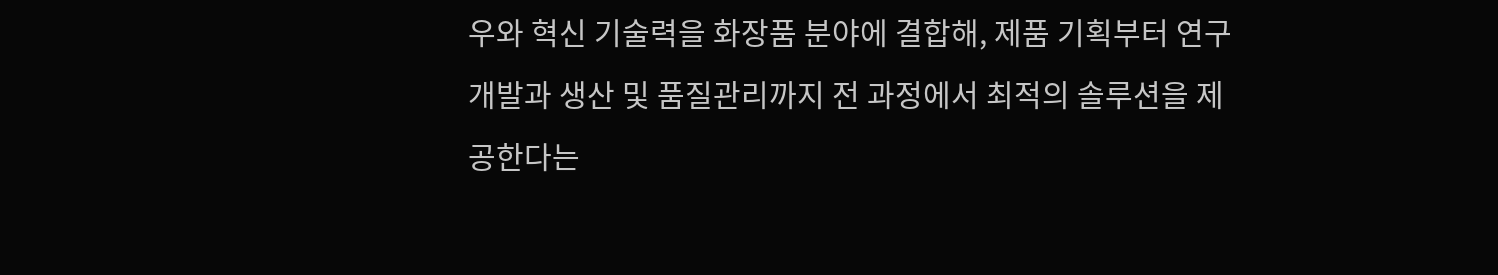우와 혁신 기술력을 화장품 분야에 결합해, 제품 기획부터 연구개발과 생산 및 품질관리까지 전 과정에서 최적의 솔루션을 제공한다는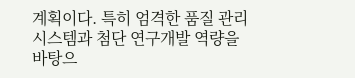계획이다. 특히 엄격한 품질 관리 시스템과 첨단 연구개발 역량을 바탕으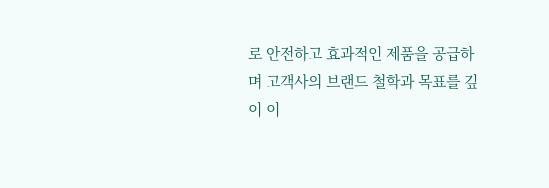로 안전하고 효과적인 제품을 공급하며 고객사의 브랜드 철학과 목표를 깊이 이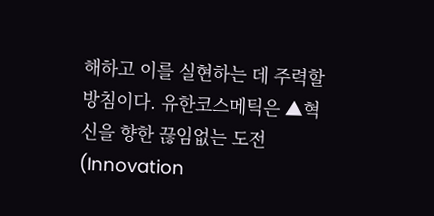해하고 이를 실현하는 데 주력할 방침이다. 유한코스메틱은 ▲혁신을 향한 끊임없는 도전(Innovation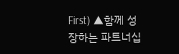First) ▲함께 성장하는 파트너십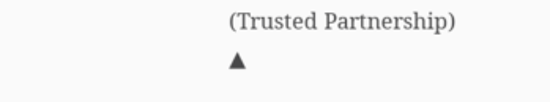(Trusted Partnership) ▲